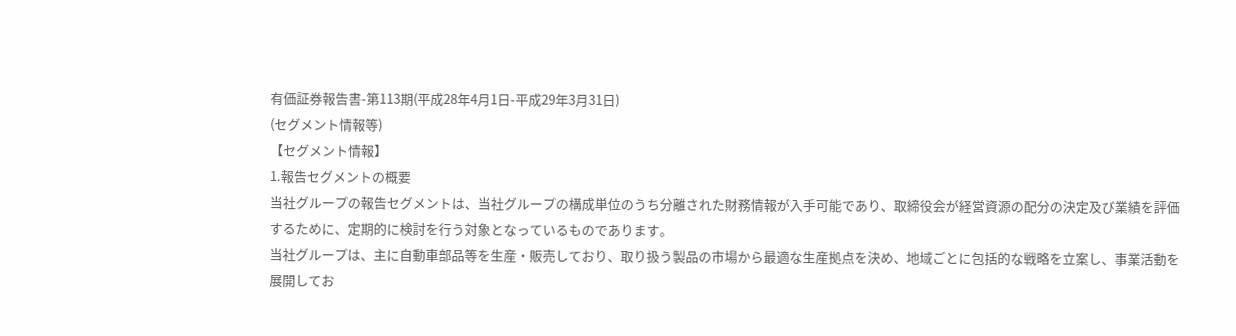有価証券報告書-第113期(平成28年4月1日-平成29年3月31日)
(セグメント情報等)
【セグメント情報】
1.報告セグメントの概要
当社グループの報告セグメントは、当社グループの構成単位のうち分離された財務情報が入手可能であり、取締役会が経営資源の配分の決定及び業績を評価するために、定期的に検討を行う対象となっているものであります。
当社グループは、主に自動車部品等を生産・販売しており、取り扱う製品の市場から最適な生産拠点を決め、地域ごとに包括的な戦略を立案し、事業活動を展開してお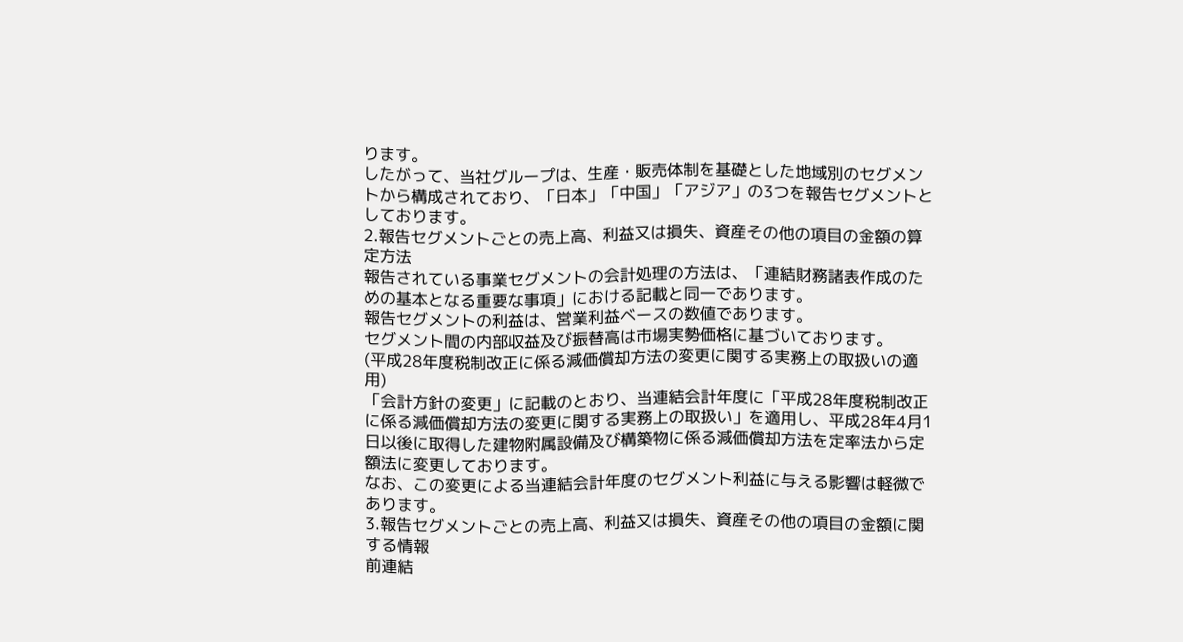ります。
したがって、当社グループは、生産・販売体制を基礎とした地域別のセグメントから構成されており、「日本」「中国」「アジア」の3つを報告セグメントとしております。
2.報告セグメントごとの売上高、利益又は損失、資産その他の項目の金額の算定方法
報告されている事業セグメントの会計処理の方法は、「連結財務諸表作成のための基本となる重要な事項」における記載と同一であります。
報告セグメントの利益は、営業利益ベースの数値であります。
セグメント間の内部収益及び振替高は市場実勢価格に基づいております。
(平成28年度税制改正に係る減価償却方法の変更に関する実務上の取扱いの適用)
「会計方針の変更」に記載のとおり、当連結会計年度に「平成28年度税制改正に係る減価償却方法の変更に関する実務上の取扱い」を適用し、平成28年4月1日以後に取得した建物附属設備及び構築物に係る減価償却方法を定率法から定額法に変更しております。
なお、この変更による当連結会計年度のセグメント利益に与える影響は軽微であります。
3.報告セグメントごとの売上高、利益又は損失、資産その他の項目の金額に関する情報
前連結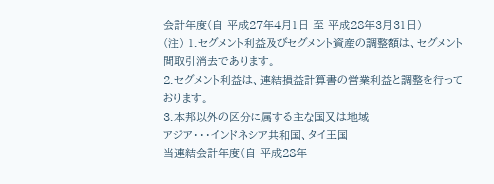会計年度(自 平成27年4月1日 至 平成28年3月31日)
(注) 1.セグメント利益及びセグメント資産の調整額は、セグメント間取引消去であります。
2.セグメント利益は、連結損益計算書の営業利益と調整を行っております。
3.本邦以外の区分に属する主な国又は地域
アジア・・・インドネシア共和国、タイ王国
当連結会計年度(自 平成28年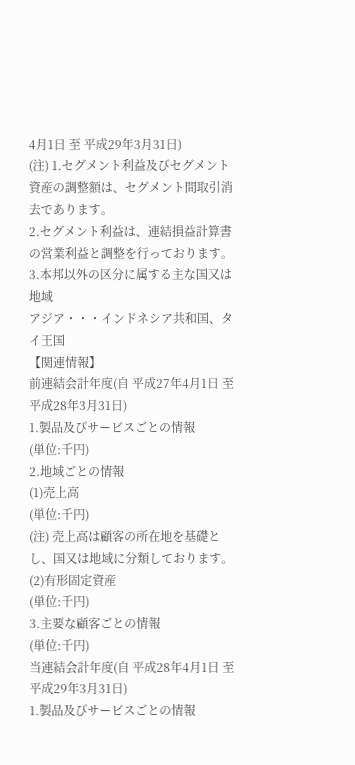4月1日 至 平成29年3月31日)
(注) 1.セグメント利益及びセグメント資産の調整額は、セグメント間取引消去であります。
2.セグメント利益は、連結損益計算書の営業利益と調整を行っております。
3.本邦以外の区分に属する主な国又は地域
アジア・・・インドネシア共和国、タイ王国
【関連情報】
前連結会計年度(自 平成27年4月1日 至 平成28年3月31日)
1.製品及びサービスごとの情報
(単位:千円)
2.地域ごとの情報
(1)売上高
(単位:千円)
(注) 売上高は顧客の所在地を基礎とし、国又は地域に分類しております。
(2)有形固定資産
(単位:千円)
3.主要な顧客ごとの情報
(単位:千円)
当連結会計年度(自 平成28年4月1日 至 平成29年3月31日)
1.製品及びサービスごとの情報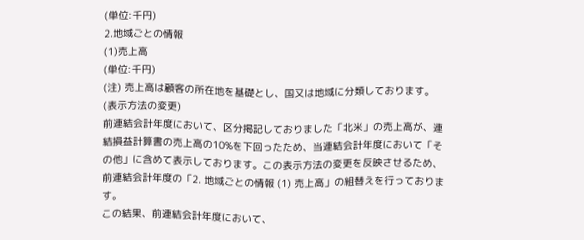(単位:千円)
2.地域ごとの情報
(1)売上高
(単位:千円)
(注) 売上高は顧客の所在地を基礎とし、国又は地域に分類しております。
(表示方法の変更)
前連結会計年度において、区分掲記しておりました「北米」の売上高が、連結損益計算書の売上高の10%を下回ったため、当連結会計年度において「その他」に含めて表示しております。この表示方法の変更を反映させるため、前連結会計年度の「2. 地域ごとの情報 (1) 売上高」の組替えを行っております。
この結果、前連結会計年度において、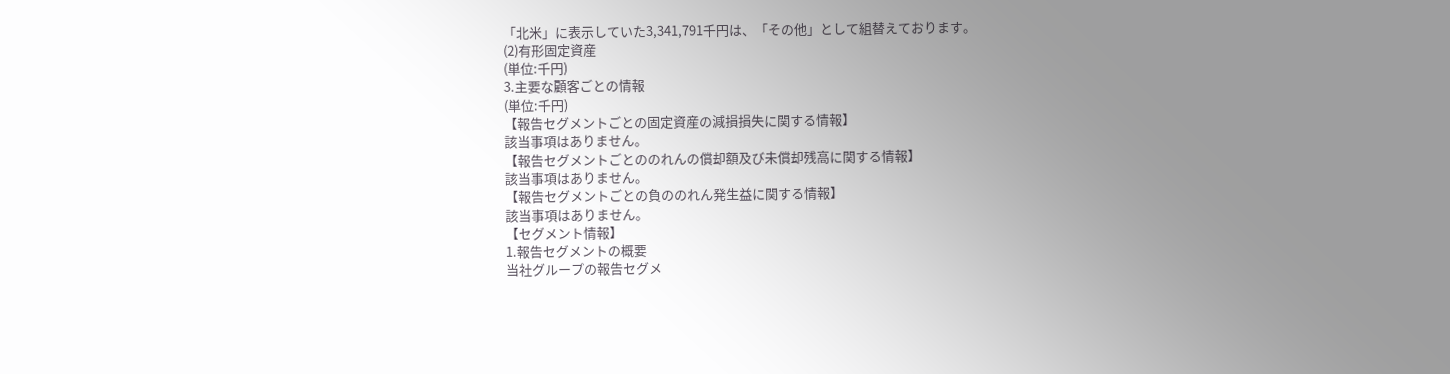「北米」に表示していた3,341,791千円は、「その他」として組替えております。
(2)有形固定資産
(単位:千円)
3.主要な顧客ごとの情報
(単位:千円)
【報告セグメントごとの固定資産の減損損失に関する情報】
該当事項はありません。
【報告セグメントごとののれんの償却額及び未償却残高に関する情報】
該当事項はありません。
【報告セグメントごとの負ののれん発生益に関する情報】
該当事項はありません。
【セグメント情報】
1.報告セグメントの概要
当社グループの報告セグメ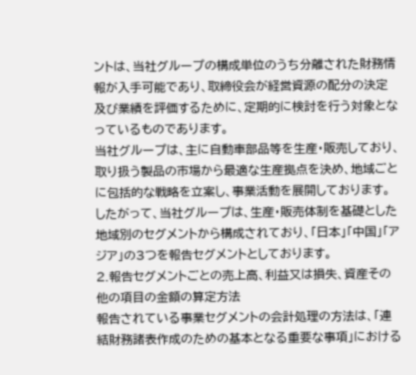ントは、当社グループの構成単位のうち分離された財務情報が入手可能であり、取締役会が経営資源の配分の決定及び業績を評価するために、定期的に検討を行う対象となっているものであります。
当社グループは、主に自動車部品等を生産・販売しており、取り扱う製品の市場から最適な生産拠点を決め、地域ごとに包括的な戦略を立案し、事業活動を展開しております。
したがって、当社グループは、生産・販売体制を基礎とした地域別のセグメントから構成されており、「日本」「中国」「アジア」の3つを報告セグメントとしております。
2.報告セグメントごとの売上高、利益又は損失、資産その他の項目の金額の算定方法
報告されている事業セグメントの会計処理の方法は、「連結財務諸表作成のための基本となる重要な事項」における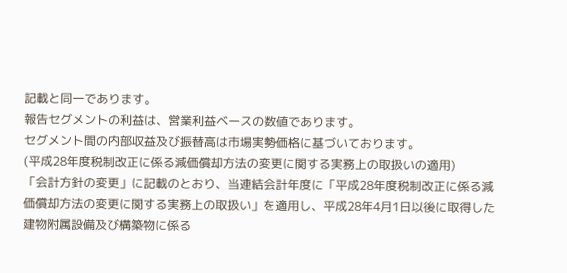記載と同一であります。
報告セグメントの利益は、営業利益ベースの数値であります。
セグメント間の内部収益及び振替高は市場実勢価格に基づいております。
(平成28年度税制改正に係る減価償却方法の変更に関する実務上の取扱いの適用)
「会計方針の変更」に記載のとおり、当連結会計年度に「平成28年度税制改正に係る減価償却方法の変更に関する実務上の取扱い」を適用し、平成28年4月1日以後に取得した建物附属設備及び構築物に係る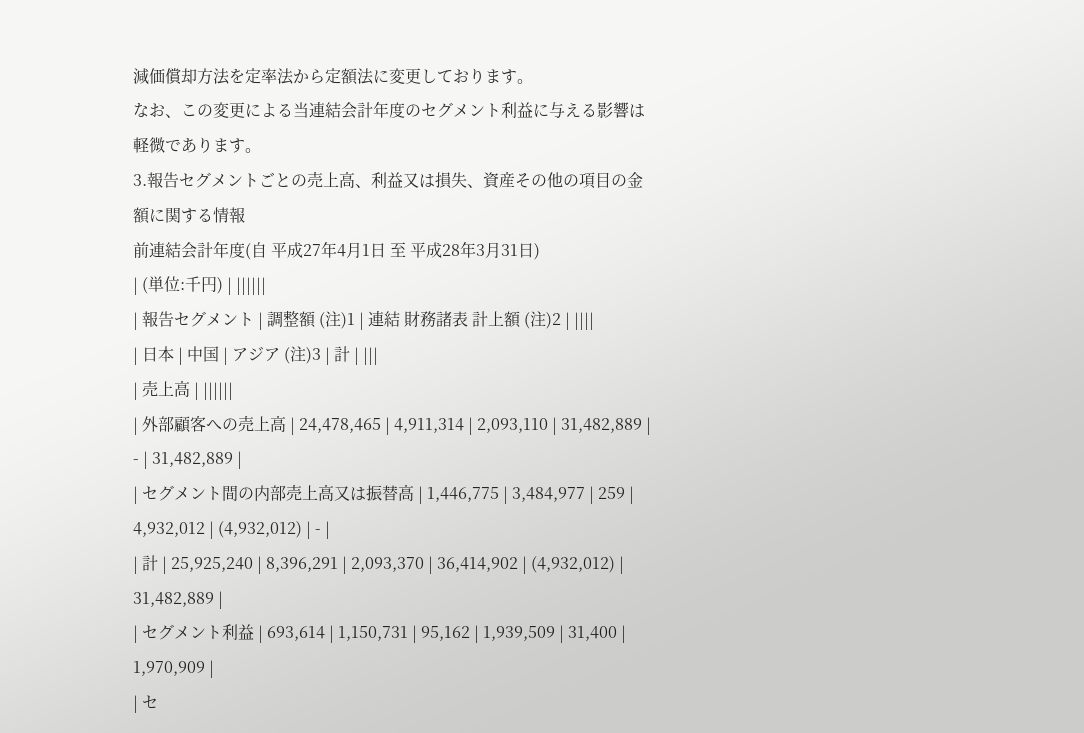減価償却方法を定率法から定額法に変更しております。
なお、この変更による当連結会計年度のセグメント利益に与える影響は軽微であります。
3.報告セグメントごとの売上高、利益又は損失、資産その他の項目の金額に関する情報
前連結会計年度(自 平成27年4月1日 至 平成28年3月31日)
| (単位:千円) | ||||||
| 報告セグメント | 調整額 (注)1 | 連結 財務諸表 計上額 (注)2 | ||||
| 日本 | 中国 | アジア (注)3 | 計 | |||
| 売上高 | ||||||
| 外部顧客への売上高 | 24,478,465 | 4,911,314 | 2,093,110 | 31,482,889 | - | 31,482,889 |
| セグメント間の内部売上高又は振替高 | 1,446,775 | 3,484,977 | 259 | 4,932,012 | (4,932,012) | - |
| 計 | 25,925,240 | 8,396,291 | 2,093,370 | 36,414,902 | (4,932,012) | 31,482,889 |
| セグメント利益 | 693,614 | 1,150,731 | 95,162 | 1,939,509 | 31,400 | 1,970,909 |
| セ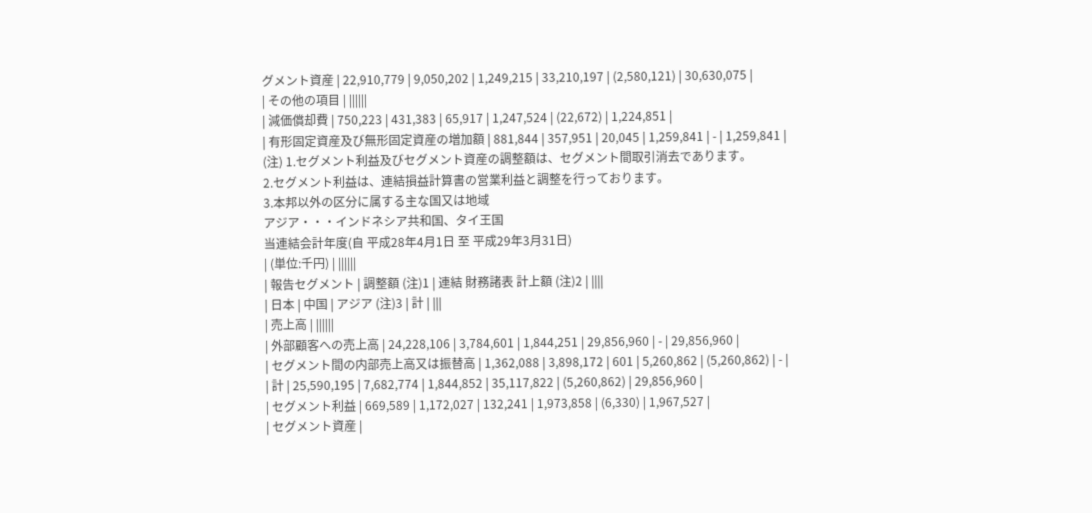グメント資産 | 22,910,779 | 9,050,202 | 1,249,215 | 33,210,197 | (2,580,121) | 30,630,075 |
| その他の項目 | ||||||
| 減価償却費 | 750,223 | 431,383 | 65,917 | 1,247,524 | (22,672) | 1,224,851 |
| 有形固定資産及び無形固定資産の増加額 | 881,844 | 357,951 | 20,045 | 1,259,841 | - | 1,259,841 |
(注) 1.セグメント利益及びセグメント資産の調整額は、セグメント間取引消去であります。
2.セグメント利益は、連結損益計算書の営業利益と調整を行っております。
3.本邦以外の区分に属する主な国又は地域
アジア・・・インドネシア共和国、タイ王国
当連結会計年度(自 平成28年4月1日 至 平成29年3月31日)
| (単位:千円) | ||||||
| 報告セグメント | 調整額 (注)1 | 連結 財務諸表 計上額 (注)2 | ||||
| 日本 | 中国 | アジア (注)3 | 計 | |||
| 売上高 | ||||||
| 外部顧客への売上高 | 24,228,106 | 3,784,601 | 1,844,251 | 29,856,960 | - | 29,856,960 |
| セグメント間の内部売上高又は振替高 | 1,362,088 | 3,898,172 | 601 | 5,260,862 | (5,260,862) | - |
| 計 | 25,590,195 | 7,682,774 | 1,844,852 | 35,117,822 | (5,260,862) | 29,856,960 |
| セグメント利益 | 669,589 | 1,172,027 | 132,241 | 1,973,858 | (6,330) | 1,967,527 |
| セグメント資産 |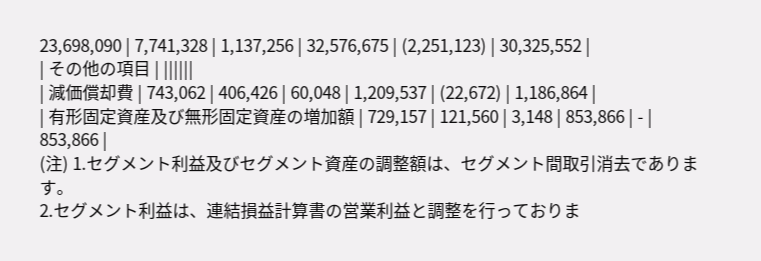23,698,090 | 7,741,328 | 1,137,256 | 32,576,675 | (2,251,123) | 30,325,552 |
| その他の項目 | ||||||
| 減価償却費 | 743,062 | 406,426 | 60,048 | 1,209,537 | (22,672) | 1,186,864 |
| 有形固定資産及び無形固定資産の増加額 | 729,157 | 121,560 | 3,148 | 853,866 | - | 853,866 |
(注) 1.セグメント利益及びセグメント資産の調整額は、セグメント間取引消去であります。
2.セグメント利益は、連結損益計算書の営業利益と調整を行っておりま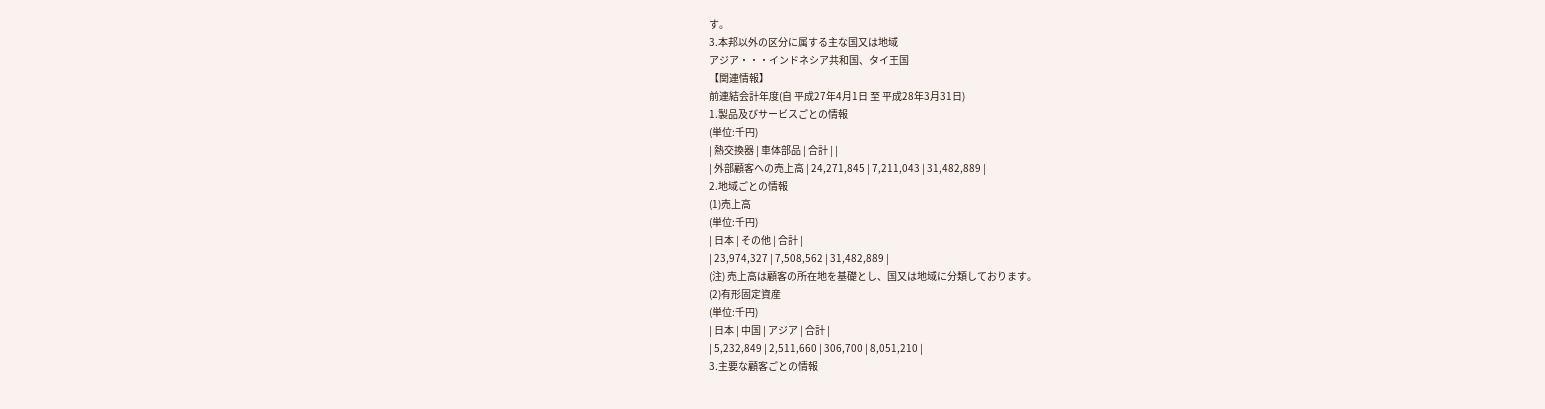す。
3.本邦以外の区分に属する主な国又は地域
アジア・・・インドネシア共和国、タイ王国
【関連情報】
前連結会計年度(自 平成27年4月1日 至 平成28年3月31日)
1.製品及びサービスごとの情報
(単位:千円)
| 熱交換器 | 車体部品 | 合計 | |
| 外部顧客への売上高 | 24,271,845 | 7,211,043 | 31,482,889 |
2.地域ごとの情報
(1)売上高
(単位:千円)
| 日本 | その他 | 合計 |
| 23,974,327 | 7,508,562 | 31,482,889 |
(注) 売上高は顧客の所在地を基礎とし、国又は地域に分類しております。
(2)有形固定資産
(単位:千円)
| 日本 | 中国 | アジア | 合計 |
| 5,232,849 | 2,511,660 | 306,700 | 8,051,210 |
3.主要な顧客ごとの情報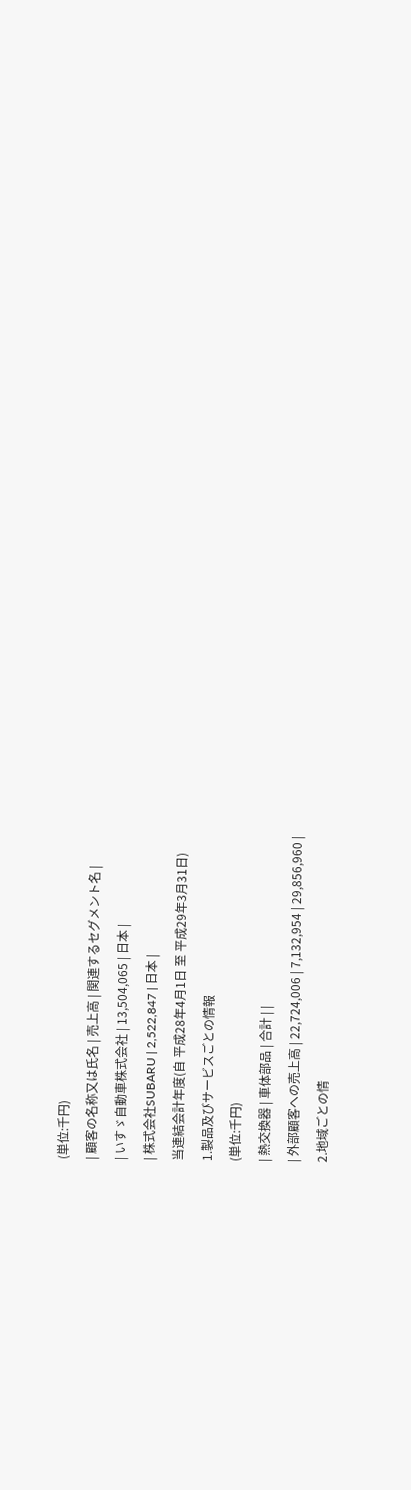(単位:千円)
| 顧客の名称又は氏名 | 売上高 | 関連するセグメント名 |
| いすゞ自動車株式会社 | 13,504,065 | 日本 |
| 株式会社SUBARU | 2,522,847 | 日本 |
当連結会計年度(自 平成28年4月1日 至 平成29年3月31日)
1.製品及びサービスごとの情報
(単位:千円)
| 熱交換器 | 車体部品 | 合計 | |
| 外部顧客への売上高 | 22,724,006 | 7,132,954 | 29,856,960 |
2.地域ごとの情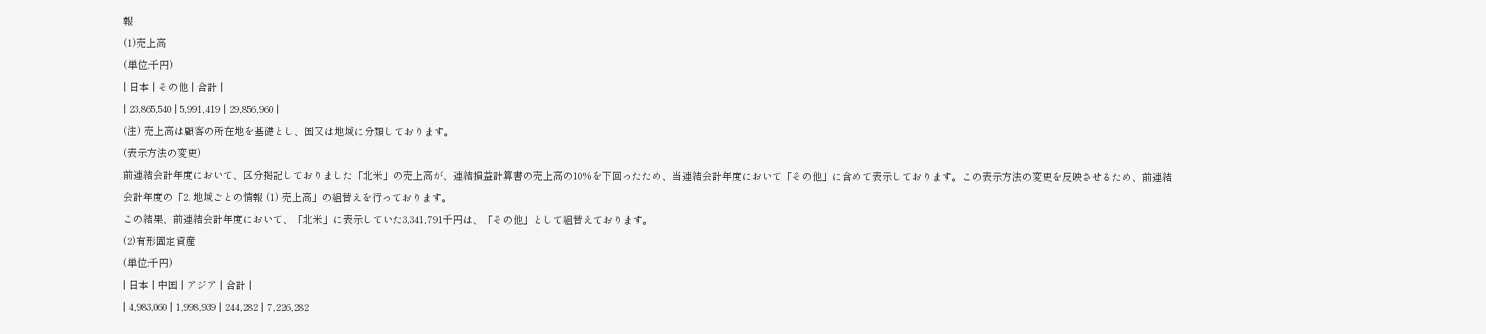報
(1)売上高
(単位:千円)
| 日本 | その他 | 合計 |
| 23,865,540 | 5,991,419 | 29,856,960 |
(注) 売上高は顧客の所在地を基礎とし、国又は地域に分類しております。
(表示方法の変更)
前連結会計年度において、区分掲記しておりました「北米」の売上高が、連結損益計算書の売上高の10%を下回ったため、当連結会計年度において「その他」に含めて表示しております。この表示方法の変更を反映させるため、前連結会計年度の「2. 地域ごとの情報 (1) 売上高」の組替えを行っております。
この結果、前連結会計年度において、「北米」に表示していた3,341,791千円は、「その他」として組替えております。
(2)有形固定資産
(単位:千円)
| 日本 | 中国 | アジア | 合計 |
| 4,983,060 | 1,998,939 | 244,282 | 7,226,282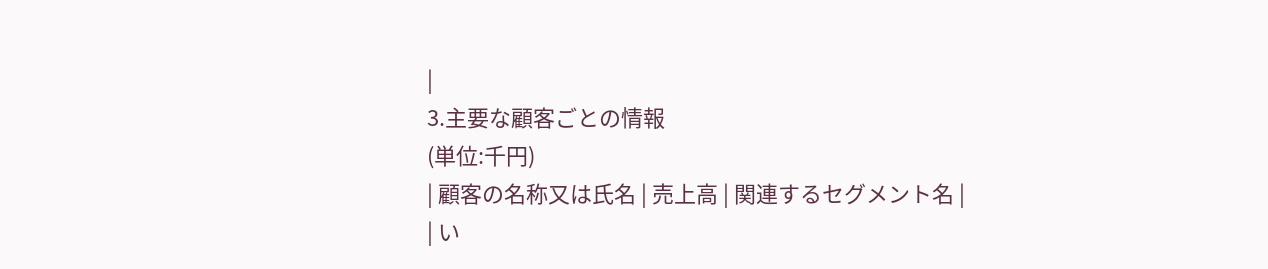|
3.主要な顧客ごとの情報
(単位:千円)
| 顧客の名称又は氏名 | 売上高 | 関連するセグメント名 |
| い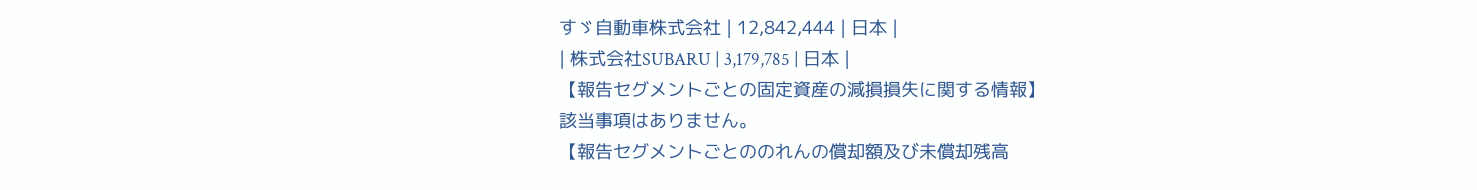すゞ自動車株式会社 | 12,842,444 | 日本 |
| 株式会社SUBARU | 3,179,785 | 日本 |
【報告セグメントごとの固定資産の減損損失に関する情報】
該当事項はありません。
【報告セグメントごとののれんの償却額及び未償却残高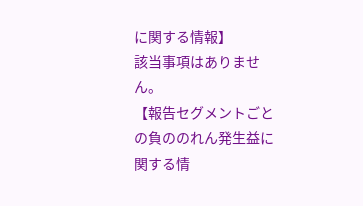に関する情報】
該当事項はありません。
【報告セグメントごとの負ののれん発生益に関する情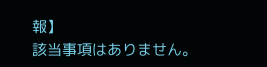報】
該当事項はありません。